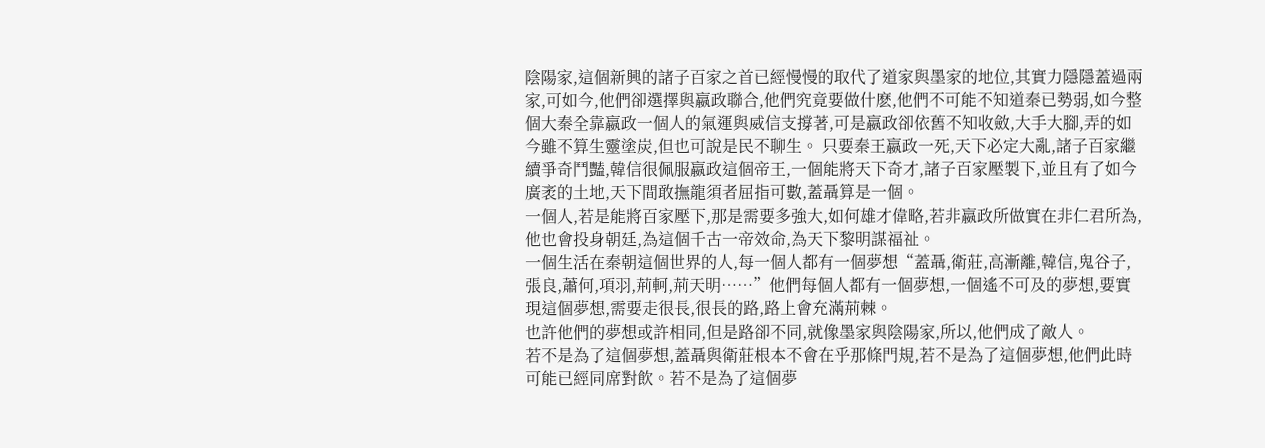陰陽家,這個新興的諸子百家之首已經慢慢的取代了道家與墨家的地位,其實力隱隱蓋過兩家,可如今,他們卻選擇與嬴政聯合,他們究竟要做什麽,他們不可能不知道秦已勢弱,如今整個大秦全靠嬴政一個人的氣運與威信支撐著,可是嬴政卻依舊不知收斂,大手大腳,弄的如今雖不算生靈塗炭,但也可說是民不聊生。 只要秦王嬴政一死,天下必定大亂,諸子百家繼續爭奇鬥豔,韓信很佩服嬴政這個帝王,一個能將天下奇才,諸子百家壓製下,並且有了如今廣袤的土地,天下間敢撫龍須者屈指可數,蓋聶算是一個。
一個人,若是能將百家壓下,那是需要多強大,如何雄才偉略,若非嬴政所做實在非仁君所為,他也會投身朝廷,為這個千古一帝效命,為天下黎明謀福祉。
一個生活在秦朝這個世界的人,每一個人都有一個夢想“蓋聶,衛莊,高漸離,韓信,鬼谷子,張良,蕭何,項羽,荊軻,荊天明……”他們每個人都有一個夢想,一個遙不可及的夢想,要實現這個夢想,需要走很長,很長的路,路上會充滿荊棘。
也許他們的夢想或許相同,但是路卻不同,就像墨家與陰陽家,所以,他們成了敵人。
若不是為了這個夢想,蓋聶與衛莊根本不會在乎那條門規,若不是為了這個夢想,他們此時可能已經同席對飲。若不是為了這個夢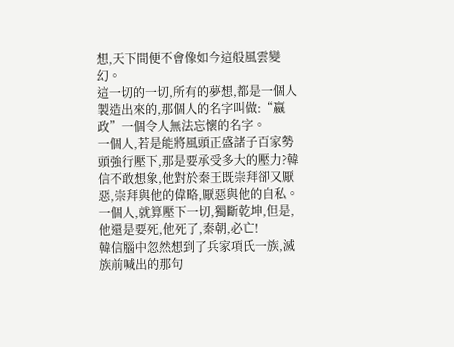想,天下間便不會像如今這般風雲變幻。
這一切的一切,所有的夢想,都是一個人製造出來的,那個人的名字叫做:“嬴政”一個令人無法忘懷的名字。
一個人,若是能將風頭正盛諸子百家勢頭強行壓下,那是要承受多大的壓力?韓信不敢想象,他對於秦王既崇拜卻又厭惡,崇拜與他的偉略,厭惡與他的自私。
一個人,就算壓下一切,獨斷乾坤,但是,他還是要死,他死了,秦朝,必亡!
韓信腦中忽然想到了兵家項氏一族,滅族前喊出的那句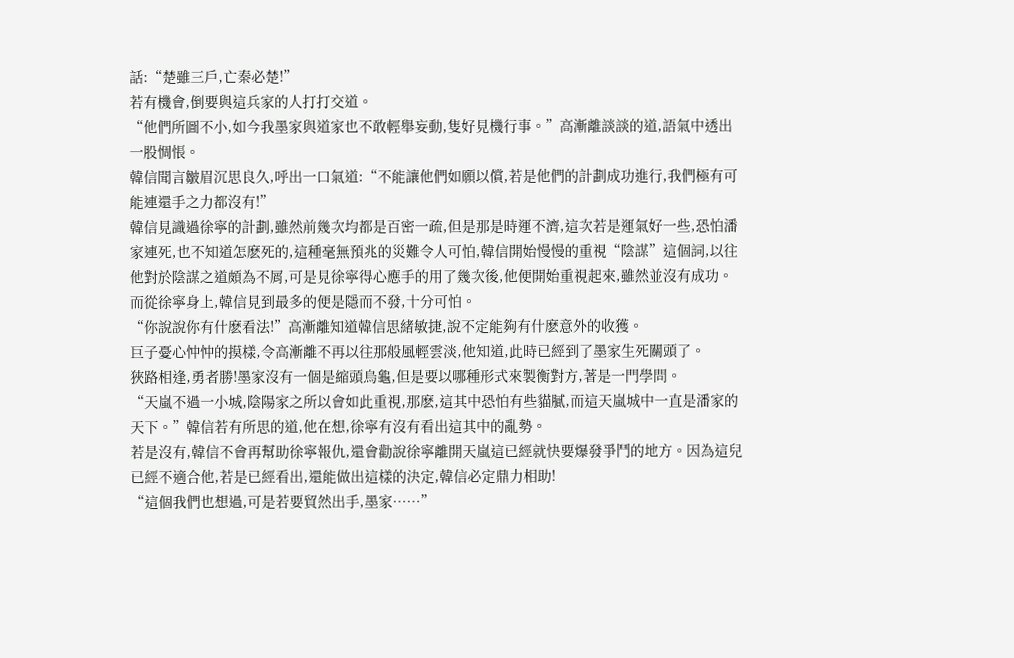話:“楚雖三戶,亡秦必楚!”
若有機會,倒要與這兵家的人打打交道。
“他們所圖不小,如今我墨家與道家也不敢輕舉妄動,隻好見機行事。”高漸離談談的道,語氣中透出一股惆悵。
韓信聞言皺眉沉思良久,呼出一口氣道:“不能讓他們如願以償,若是他們的計劃成功進行,我們極有可能連還手之力都沒有!”
韓信見識過徐寧的計劃,雖然前幾次均都是百密一疏,但是那是時運不濟,這次若是運氣好一些,恐怕潘家連死,也不知道怎麽死的,這種毫無預兆的災難令人可怕,韓信開始慢慢的重視“陰謀”這個詞,以往他對於陰謀之道頗為不屑,可是見徐寧得心應手的用了幾次後,他便開始重視起來,雖然並沒有成功。
而從徐寧身上,韓信見到最多的便是隱而不發,十分可怕。
“你說說你有什麽看法!”高漸離知道韓信思緒敏捷,說不定能夠有什麽意外的收獲。
巨子憂心忡忡的摸樣,令高漸離不再以往那般風輕雲淡,他知道,此時已經到了墨家生死關頭了。
狹路相逢,勇者勝!墨家沒有一個是縮頭烏龜,但是要以哪種形式來製衡對方,著是一門學問。
“天嵐不過一小城,陰陽家之所以會如此重視,那麽,這其中恐怕有些貓膩,而這天嵐城中一直是潘家的天下。”韓信若有所思的道,他在想,徐寧有沒有看出這其中的亂勢。
若是沒有,韓信不會再幫助徐寧報仇,還會勸說徐寧離開天嵐這已經就快要爆發爭鬥的地方。因為這兒已經不適合他,若是已經看出,還能做出這樣的決定,韓信必定鼎力相助!
“這個我們也想過,可是若要貿然出手,墨家……”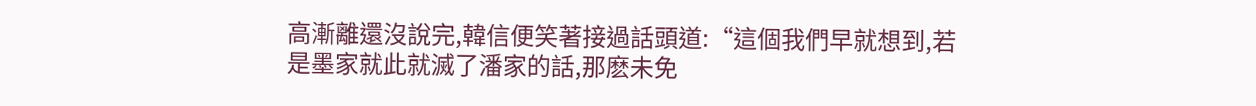高漸離還沒說完,韓信便笑著接過話頭道:“這個我們早就想到,若是墨家就此就滅了潘家的話,那麽未免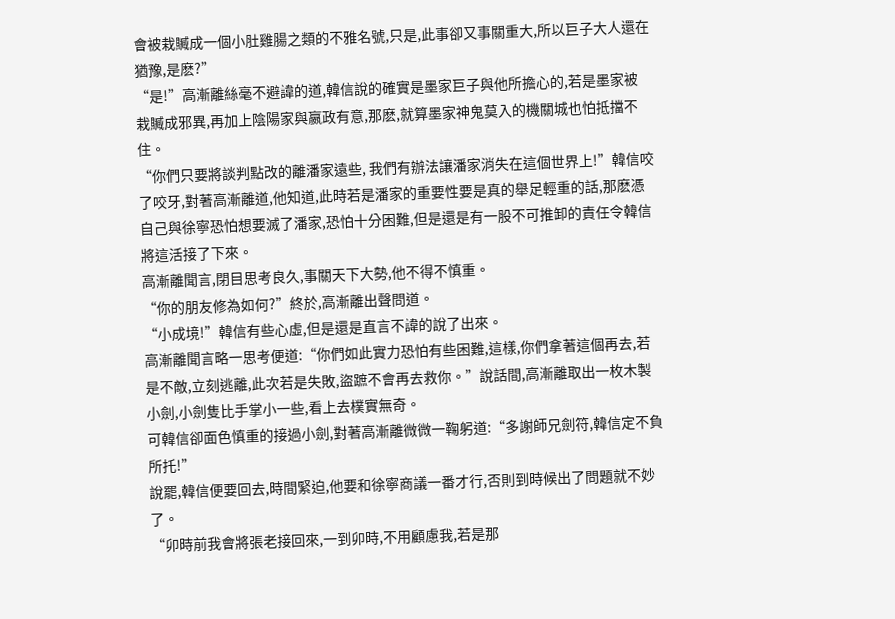會被栽贓成一個小肚雞腸之類的不雅名號,只是,此事卻又事關重大,所以巨子大人還在猶豫,是麽?”
“是!”高漸離絲毫不避諱的道,韓信說的確實是墨家巨子與他所擔心的,若是墨家被栽贓成邪異,再加上陰陽家與嬴政有意,那麽,就算墨家神鬼莫入的機關城也怕抵擋不住。
“你們只要將談判點改的離潘家遠些, 我們有辦法讓潘家消失在這個世界上!”韓信咬了咬牙,對著高漸離道,他知道,此時若是潘家的重要性要是真的舉足輕重的話,那麽憑自己與徐寧恐怕想要滅了潘家,恐怕十分困難,但是還是有一股不可推卸的責任令韓信將這活接了下來。
高漸離聞言,閉目思考良久,事關天下大勢,他不得不慎重。
“你的朋友修為如何?”終於,高漸離出聲問道。
“小成境!”韓信有些心虛,但是還是直言不諱的說了出來。
高漸離聞言略一思考便道:“你們如此實力恐怕有些困難,這樣,你們拿著這個再去,若是不敵,立刻逃離,此次若是失敗,盜蹠不會再去救你。”說話間,高漸離取出一枚木製小劍,小劍隻比手掌小一些,看上去樸實無奇。
可韓信卻面色慎重的接過小劍,對著高漸離微微一鞠躬道:“多謝師兄劍符,韓信定不負所托!”
說罷,韓信便要回去,時間緊迫,他要和徐寧商議一番才行,否則到時候出了問題就不妙了。
“卯時前我會將張老接回來,一到卯時,不用顧慮我,若是那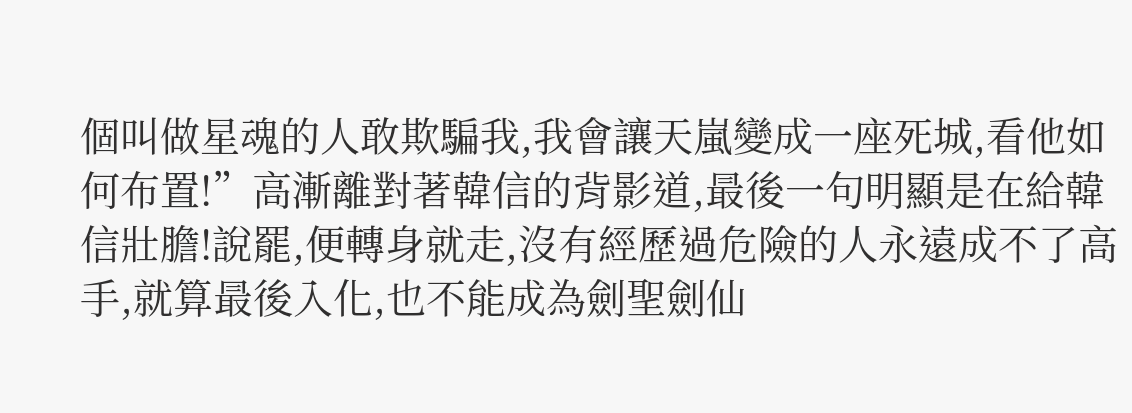個叫做星魂的人敢欺騙我,我會讓天嵐變成一座死城,看他如何布置!”高漸離對著韓信的背影道,最後一句明顯是在給韓信壯膽!說罷,便轉身就走,沒有經歷過危險的人永遠成不了高手,就算最後入化,也不能成為劍聖劍仙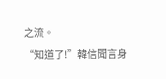之流。
“知道了!”韓信聞言身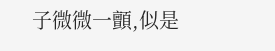子微微一顫,似是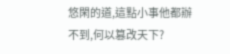悠閑的道,這點小事他都辦不到,何以篡改天下?